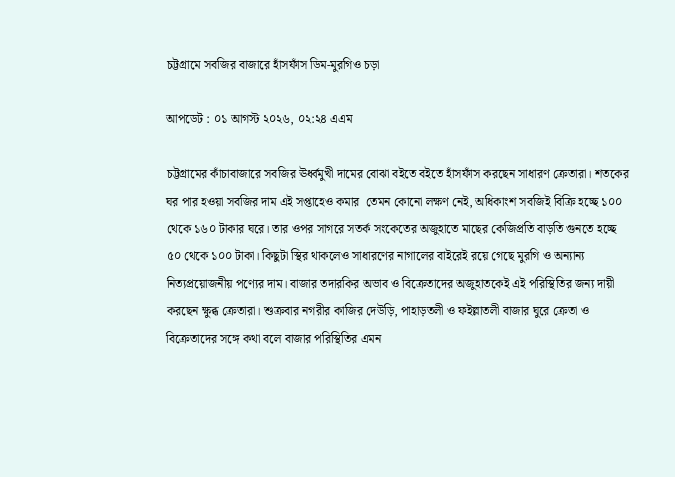চট্টগ্রামে সবজির বাজারে হাঁসফাঁস ডিম-মুরগিও চড়া

আপডেট : ০১ আগস্ট ২০২৬, ০২:২৪ এএম

চট্টগ্রামের কাঁচাবাজারে সবজির ঊর্ধ্বমুখী দামের বোঝা বইতে বইতে হাঁসফাঁস করছেন সাধারণ ক্রেতারা। শতকের ঘর পার হওয়া সবজির দাম এই সপ্তাহেও কমার  তেমন কোনো লক্ষণ নেই, অধিকাংশ সবজিই বিক্রি হচ্ছে ১০০ থেকে ১৬০ টাকার ঘরে। তার ওপর সাগরে সতর্ক সংকেতের অজুহাতে মাছের কেজিপ্রতি বাড়তি গুনতে হচ্ছে ৫০ থেকে ১০০ টাকা। কিছুটা স্থির থাকলেও সাধারণের নাগালের বাইরেই রয়ে গেছে মুরগি ও অন্যান্য নিত্যপ্রয়োজনীয় পণ্যের দাম। বাজার তদারকির অভাব ও বিক্রেতাদের অজুহাতকেই এই পরিস্থিতির জন্য দায়ী করছেন ক্ষুব্ধ ক্রেতারা। শুক্রবার নগরীর কাজির দেউড়ি, পাহাড়তলী ও ফইল্লাতলী বাজার ঘুরে ক্রেতা ও বিক্রেতাদের সঙ্গে কথা বলে বাজার পরিস্থিতির এমন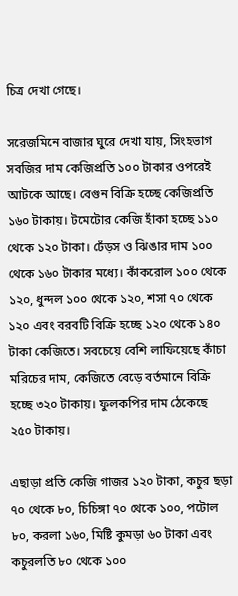চিত্র দেখা গেছে।

সরেজমিনে বাজার ঘুরে দেখা যায়, সিংহভাগ সবজির দাম কেজিপ্রতি ১০০ টাকার ওপরেই আটকে আছে। বেগুন বিক্রি হচ্ছে কেজিপ্রতি ১৬০ টাকায়। টমেটোর কেজি হাঁকা হচ্ছে ১১০ থেকে ১২০ টাকা। ঢেঁড়স ও ঝিঙার দাম ১০০ থেকে ১৬০ টাকার মধ্যে। কাঁকরোল ১০০ থেকে ১২০, ধুন্দল ১০০ থেকে ১২০, শসা ৭০ থেকে ১২০ এবং বরবটি বিক্রি হচ্ছে ১২০ থেকে ১৪০ টাকা কেজিতে। সবচেয়ে বেশি লাফিয়েছে কাঁচা মরিচের দাম, কেজিতে বেড়ে বর্তমানে বিক্রি হচ্ছে ৩২০ টাকায়। ফুলকপির দাম ঠেকেছে ২৫০ টাকায়।

এছাড়া প্রতি কেজি গাজর ১২০ টাকা, কচুর ছড়া ৭০ থেকে ৮০, চিচিঙ্গা ৭০ থেকে ১০০, পটোল ৮০, করলা ১৬০, মিষ্টি কুমড়া ৬০ টাকা এবং কচুরলতি ৮০ থেকে ১০০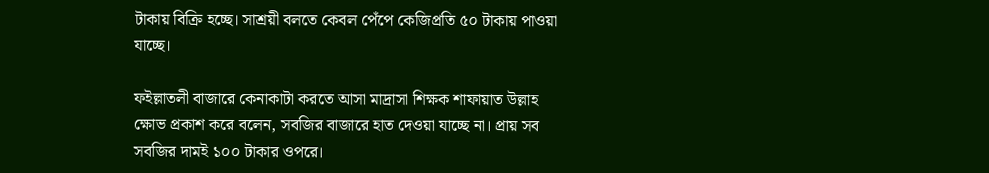টাকায় বিক্রি হচ্ছে। সাশ্রয়ী বলতে কেবল পেঁপে কেজিপ্রতি ৫০ টাকায় পাওয়া যাচ্ছে।

ফইল্লাতলী বাজারে কেনাকাটা করতে আসা মাদ্রাসা শিক্ষক শাফায়াত উল্লাহ ক্ষোভ প্রকাশ করে বলেন, সবজির বাজারে হাত দেওয়া যাচ্ছে না। প্রায় সব সবজির দামই ১০০ টাকার ওপরে।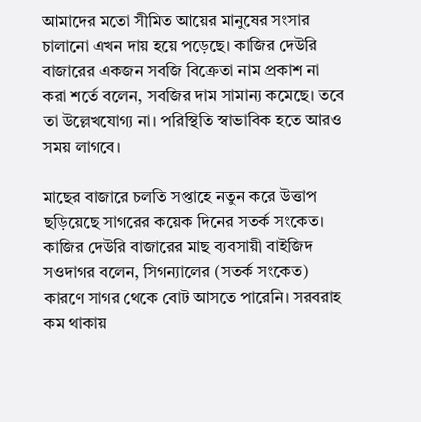আমাদের মতো সীমিত আয়ের মানুষের সংসার চালানো এখন দায় হয়ে পড়েছে। কাজির দেউরি বাজারের একজন সবজি বিক্রেতা নাম প্রকাশ না করা শর্তে বলেন, সবজির দাম সামান্য কমেছে। তবে তা উল্লেখযোগ্য না। পরিস্থিতি স্বাভাবিক হতে আরও সময় লাগবে।

মাছের বাজারে চলতি সপ্তাহে নতুন করে উত্তাপ ছড়িয়েছে সাগরের কয়েক দিনের সতর্ক সংকেত। কাজির দেউরি বাজারের মাছ ব্যবসায়ী বাইজিদ সওদাগর বলেন, সিগন্যালের (সতর্ক সংকেত) কারণে সাগর থেকে বোট আসতে পারেনি। সরবরাহ কম থাকায়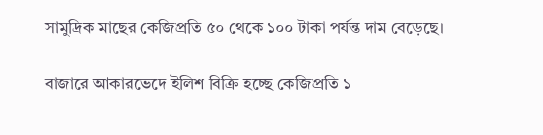সামুদ্রিক মাছের কেজিপ্রতি ৫০ থেকে ১০০ টাকা পর্যন্ত দাম বেড়েছে।

বাজারে আকারভেদে ইলিশ বিক্রি হচ্ছে কেজিপ্রতি ১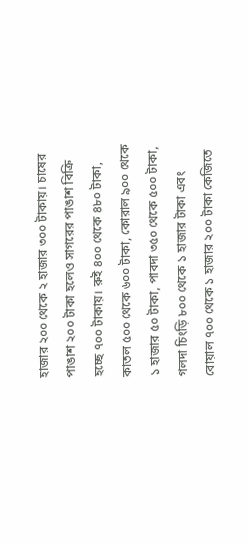হাজার ২০০ থেকে ২ হাজার ৩০০ টাকায়। চাষের পাঙাশ ২০০ টাকা হলেও সাগরের পাঙাশ বিক্রি হচ্ছে ৭০০ টাকায়। রুই ৪০০ থেকে ৪৮০ টাকা, কাতল ৫০০ থেকে ৬০০ টাকা, কোরাল ৯০০ থেকে ১ হাজার ৫০ টাকা, পাবদা ৩৫০ থেকে ৫০০ টাকা, গলদা চিংড়ি ৮০০ থেকে ১ হাজার টাকা এবং বোয়াল ৭০০ থেকে ১ হাজার ২০০ টাকা কেজিতে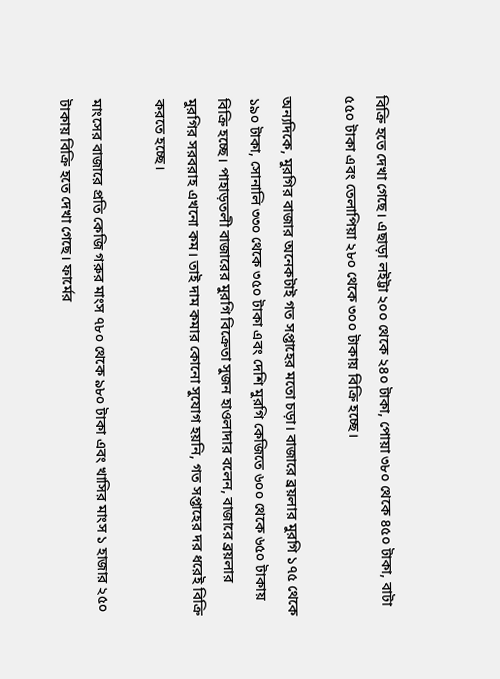বিক্রি হতে দেখা গেছে। এছাড়া লইট্টা ২০০ থেকে ২৪০ টাকা, পোয়া ৩৮০ থেকে ৪৫০ টাকা, বাটা ৫৫০ টাকা এবং তেলাপিয়া ২৮০ থেকে ৩০০ টাকায় বিক্রি হচ্ছে।

অন্যদিকে, মুরগির বাজার অনেকটাই গত সপ্তাহের মতো চড়া। বাজারে ব্রয়লার মুরগি ১৭৫ থেকে ১৯০ টাকা, সোনালি ৩৩০ থেকে ৩৫০ টাকা এবং দেশি মুরগি কেজিতে ৬০০ থেকে ৬৫০ টাকায় বিক্রি হচ্ছে। পাহাড়তলী বাজারের মুরগি বিক্রেতা সুজন হাওলাদার বলেন, বাজারে ব্রয়লার মুরগির সরবরাহ এখনো কম। তাই দাম কমার কোনো সুযোগ হয়নি, গত সপ্তাহের দর ধরেই বিক্রি করতে হচ্ছে।

মাংসের বাজারে প্রতি কেজি গরুর মাংস ৭৮০ থেকে ৯৮০ টাকা এবং খাসির মাংস ১ হাজার ২৫০ টাকায় বিক্রি হতে দেখা গেছে। ফার্মের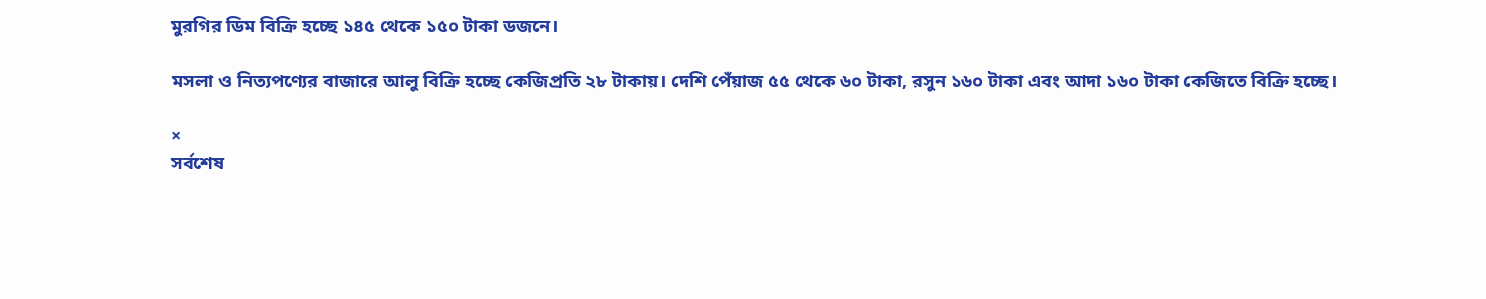মুরগির ডিম বিক্রি হচ্ছে ১৪৫ থেকে ১৫০ টাকা ডজনে।

মসলা ও নিত্যপণ্যের বাজারে আলু বিক্রি হচ্ছে কেজিপ্রতি ২৮ টাকায়। দেশি পেঁয়াজ ৫৫ থেকে ৬০ টাকা, রসুন ১৬০ টাকা এবং আদা ১৬০ টাকা কেজিতে বিক্রি হচ্ছে।

×
সর্বশেষ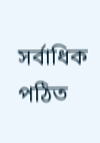সর্বাধিক পঠিত